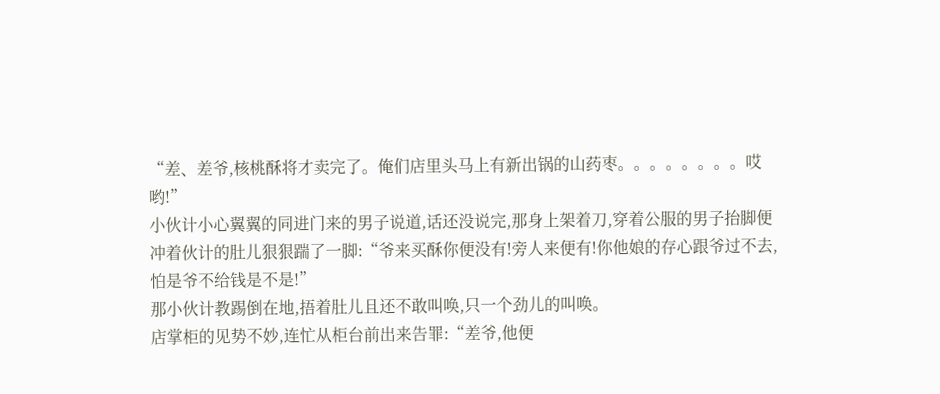“差、差爷,核桃酥将才卖完了。俺们店里头马上有新出锅的山药枣。。。。。。。。哎哟!”
小伙计小心翼翼的同进门来的男子说道,话还没说完,那身上架着刀,穿着公服的男子抬脚便冲着伙计的肚儿狠狠踹了一脚:“爷来买酥你便没有!旁人来便有!你他娘的存心跟爷过不去,怕是爷不给钱是不是!”
那小伙计教踢倒在地,捂着肚儿且还不敢叫唤,只一个劲儿的叫唤。
店掌柜的见势不妙,连忙从柜台前出来告罪:“差爷,他便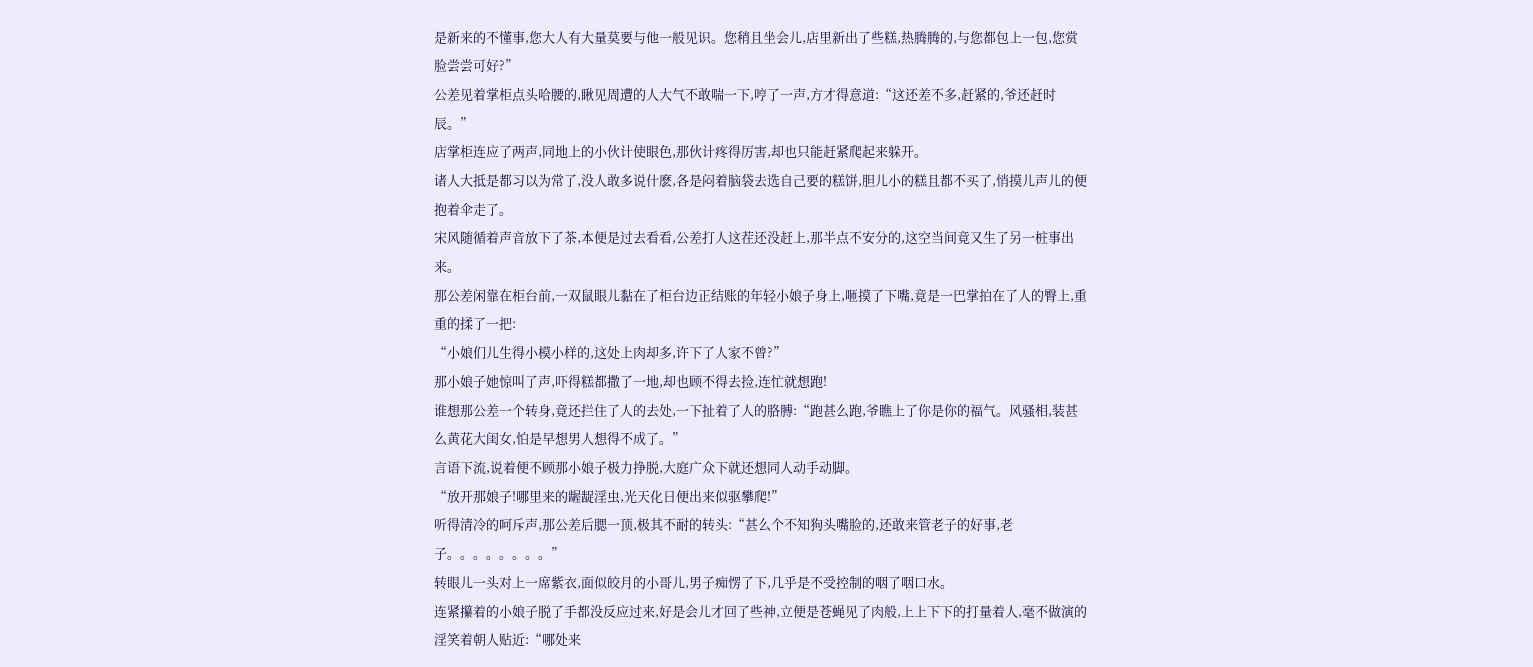是新来的不懂事,您大人有大量莫要与他一般见识。您稍且坐会儿,店里新出了些糕,热腾腾的,与您都包上一包,您赏脸尝尝可好?”
公差见着掌柜点头哈腰的,瞅见周遭的人大气不敢喘一下,哼了一声,方才得意道:“这还差不多,赶紧的,爷还赶时辰。”
店掌柜连应了两声,同地上的小伙计使眼色,那伙计疼得厉害,却也只能赶紧爬起来躲开。
诸人大抵是都习以为常了,没人敢多说什麽,各是闷着脑袋去选自己要的糕饼,胆儿小的糕且都不买了,悄摸儿声儿的便抱着伞走了。
宋风随循着声音放下了茶,本便是过去看看,公差打人这茬还没赶上,那半点不安分的,这空当间竟又生了另一桩事出来。
那公差闲靠在柜台前,一双鼠眼儿黏在了柜台边正结账的年轻小娘子身上,咂摸了下嘴,竟是一巴掌拍在了人的臀上,重重的揉了一把:
“小娘们儿生得小模小样的,这处上肉却多,许下了人家不曾?”
那小娘子她惊叫了声,吓得糕都撒了一地,却也顾不得去捡,连忙就想跑!
谁想那公差一个转身,竟还拦住了人的去处,一下扯着了人的胳膊:“跑甚么跑,爷瞧上了你是你的福气。风骚相,装甚么黄花大闺女,怕是早想男人想得不成了。”
言语下流,说着便不顾那小娘子极力挣脱,大庭广众下就还想同人动手动脚。
“放开那娘子!哪里来的龌龊淫虫,光天化日便出来似驱攀爬!”
听得清冷的呵斥声,那公差后腮一顶,极其不耐的转头:“甚么个不知狗头嘴脸的,还敢来管老子的好事,老子。。。。。。。。”
转眼儿一头对上一席紫衣,面似皎月的小哥儿,男子痴愣了下,几乎是不受控制的咽了咽口水。
连紧攥着的小娘子脱了手都没反应过来,好是会儿才回了些神,立便是苍蝇见了肉般,上上下下的打量着人,毫不做演的淫笑着朝人贴近:“哪处来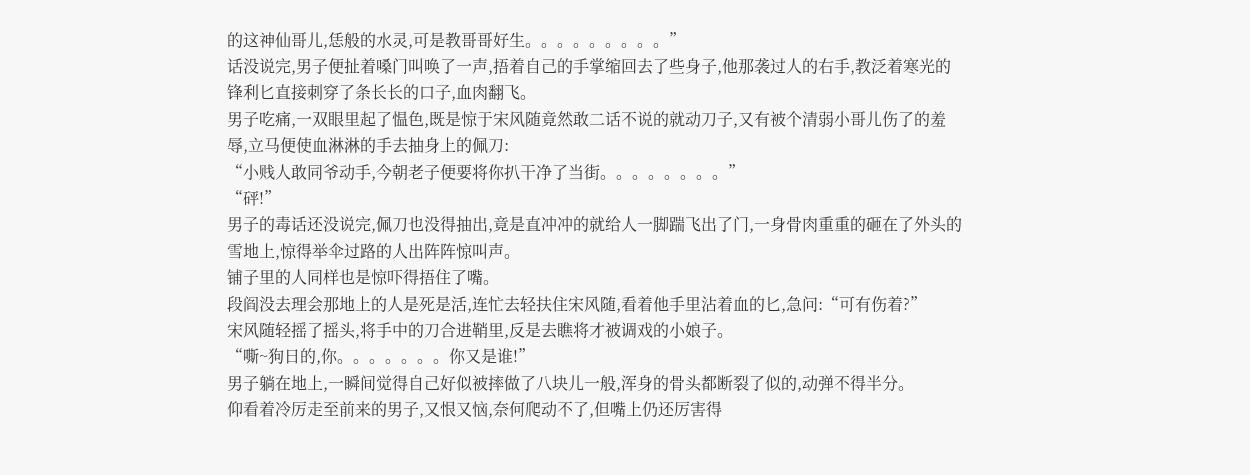的这神仙哥儿,恁般的水灵,可是教哥哥好生。。。。。。。。。”
话没说完,男子便扯着嗓门叫唤了一声,捂着自己的手掌缩回去了些身子,他那袭过人的右手,教泛着寒光的锋利匕直接刺穿了条长长的口子,血肉翻飞。
男子吃痛,一双眼里起了愠色,既是惊于宋风随竟然敢二话不说的就动刀子,又有被个清弱小哥儿伤了的羞辱,立马便使血淋淋的手去抽身上的佩刀:
“小贱人敢同爷动手,今朝老子便要将你扒干净了当街。。。。。。。。”
“砰!”
男子的毒话还没说完,佩刀也没得抽出,竟是直冲冲的就给人一脚踹飞出了门,一身骨肉重重的砸在了外头的雪地上,惊得举伞过路的人出阵阵惊叫声。
铺子里的人同样也是惊吓得捂住了嘴。
段阎没去理会那地上的人是死是活,连忙去轻扶住宋风随,看着他手里沾着血的匕,急问:“可有伤着?”
宋风随轻摇了摇头,将手中的刀合进鞘里,反是去瞧将才被调戏的小娘子。
“嘶~狗日的,你。。。。。。。你又是谁!”
男子躺在地上,一瞬间觉得自己好似被摔做了八块儿一般,浑身的骨头都断裂了似的,动弹不得半分。
仰看着冷厉走至前来的男子,又恨又恼,奈何爬动不了,但嘴上仍还厉害得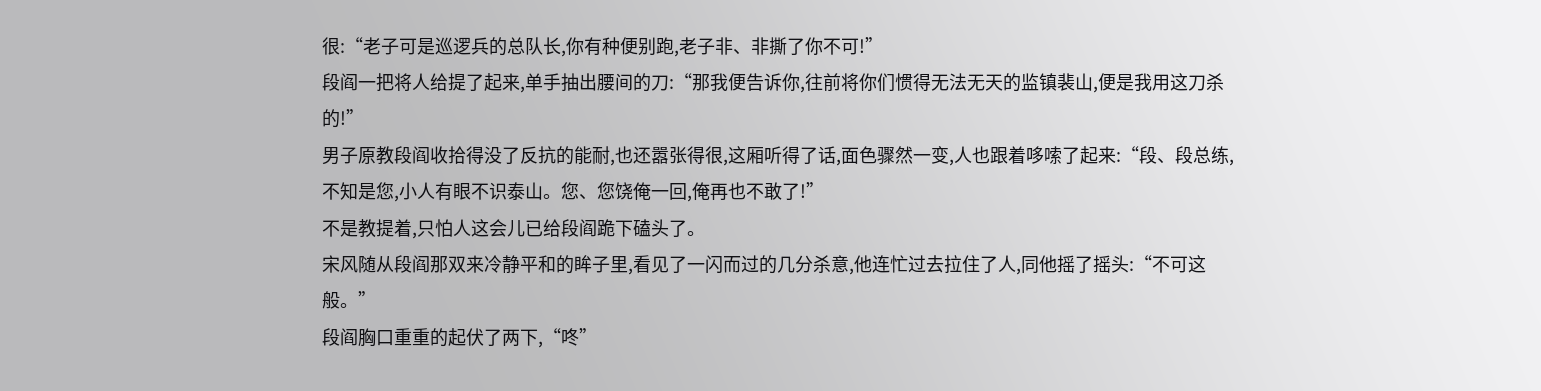很:“老子可是巡逻兵的总队长,你有种便别跑,老子非、非撕了你不可!”
段阎一把将人给提了起来,单手抽出腰间的刀:“那我便告诉你,往前将你们惯得无法无天的监镇裴山,便是我用这刀杀的!”
男子原教段阎收拾得没了反抗的能耐,也还嚣张得很,这厢听得了话,面色骤然一变,人也跟着哆嗦了起来:“段、段总练,不知是您,小人有眼不识泰山。您、您饶俺一回,俺再也不敢了!”
不是教提着,只怕人这会儿已给段阎跪下磕头了。
宋风随从段阎那双来冷静平和的眸子里,看见了一闪而过的几分杀意,他连忙过去拉住了人,同他摇了摇头:“不可这般。”
段阎胸口重重的起伏了两下,“咚”